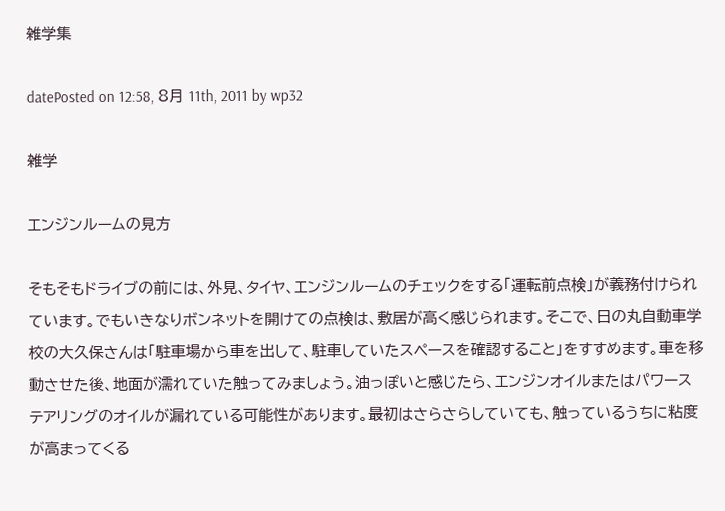雑学集

datePosted on 12:58, 8月 11th, 2011 by wp32

雑学

エンジンルームの見方

そもそもドライブの前には、外見、タイヤ、エンジンルームのチェックをする「運転前点検」が義務付けられています。でもいきなりボンネットを開けての点検は、敷居が高く感じられます。そこで、日の丸自動車学校の大久保さんは「駐車場から車を出して、駐車していたスペースを確認すること」をすすめます。車を移動させた後、地面が濡れていた触ってみましょう。油っぽいと感じたら、エンジンオイルまたはパワーステアリングのオイルが漏れている可能性があります。最初はさらさらしていても、触っているうちに粘度が高まってくる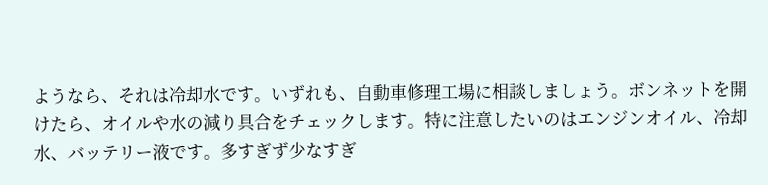ようなら、それは冷却水です。いずれも、自動車修理工場に相談しましょう。ボンネットを開けたら、オイルや水の減り具合をチェックします。特に注意したいのはエンジンオイル、冷却水、バッテリー液です。多すぎず少なすぎ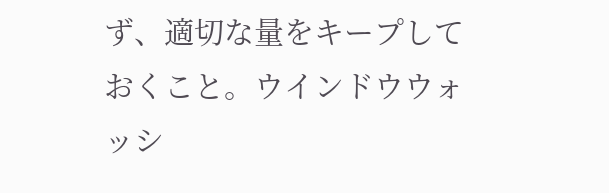ず、適切な量をキープしておくこと。ウインドウウォッシ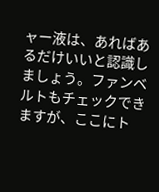ャー液は、あればあるだけいいと認識しましょう。ファンベルトもチェックできますが、ここにト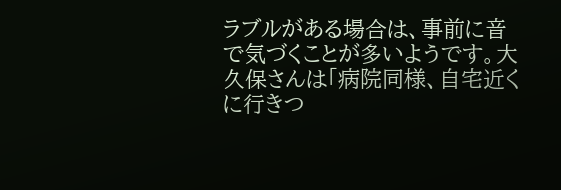ラブルがある場合は、事前に音で気づくことが多いようです。大久保さんは「病院同様、自宅近くに行きつ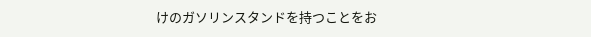けのガソリンスタンドを持つことをお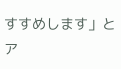すすめします」とア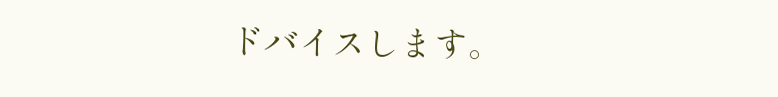ドバイスします。